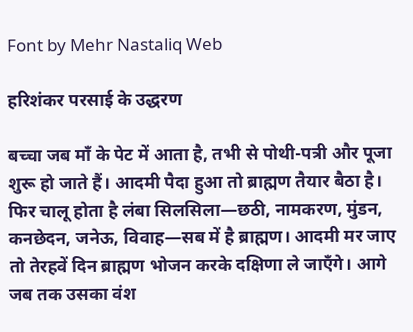Font by Mehr Nastaliq Web

हरिशंकर परसाई के उद्धरण

बच्चा जब माँ के पेट में आता है, तभी से पोथी-पत्री और पूजा शुरू हो जाते हैं। आदमी पैदा हुआ तो ब्राह्मण तैयार बैठा है। फिर चालू होता है लंबा सिलसिला—छठी, नामकरण, मुंडन, कनछेदन, जनेऊ, विवाह—सब में है ब्राह्मण। आदमी मर जाए तो तेरहवें दिन ब्राह्मण भोजन करके दक्षिणा ले जाएँगे। आगे जब तक उसका वंश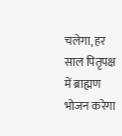चलेगा, हर साल पितृपक्ष में ब्राह्मण भोजन करेगा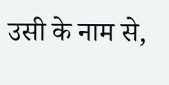उसी के नाम से,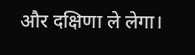और दक्षिणा ले लेगा।